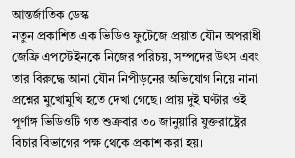আন্তর্জাতিক ডেস্ক
নতুন প্রকাশিত এক ভিডিও ফুটেজে প্রয়াত যৌন অপরাধী জেফ্রি এপস্টেইনকে নিজের পরিচয়, সম্পদের উৎস এবং তার বিরুদ্ধে আনা যৌন নিপীড়নের অভিযোগ নিয়ে নানা প্রশ্নের মুখোমুখি হতে দেখা গেছে। প্রায় দুই ঘণ্টার ওই পূর্ণাঙ্গ ভিডিওটি গত শুক্রবার ৩০ জানুয়ারি যুক্তরাষ্ট্রের বিচার বিভাগের পক্ষ থেকে প্রকাশ করা হয়।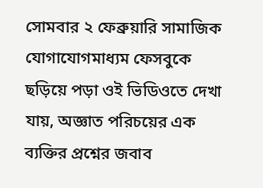সোমবার ২ ফেব্রুয়ারি সামাজিক যোগাযোগমাধ্যম ফেসবুকে ছড়িয়ে পড়া ওই ভিডিওতে দেখা যায়, অজ্ঞাত পরিচয়ের এক ব্যক্তির প্রশ্নের জবাব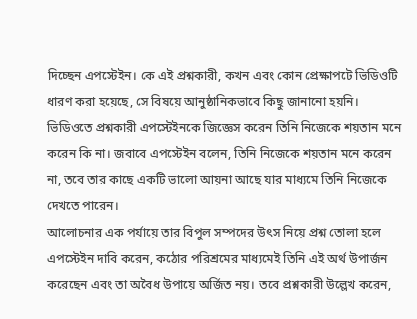দিচ্ছেন এপস্টেইন। কে এই প্রশ্নকারী, কখন এবং কোন প্রেক্ষাপটে ভিডিওটি ধারণ করা হয়েছে, সে বিষয়ে আনুষ্ঠানিকভাবে কিছু জানানো হয়নি।
ভিডিওতে প্রশ্নকারী এপস্টেইনকে জিজ্ঞেস করেন তিনি নিজেকে শয়তান মনে করেন কি না। জবাবে এপস্টেইন বলেন, তিনি নিজেকে শয়তান মনে করেন না, তবে তার কাছে একটি ভালো আয়না আছে যার মাধ্যমে তিনি নিজেকে দেখতে পারেন।
আলোচনার এক পর্যায়ে তার বিপুল সম্পদের উৎস নিয়ে প্রশ্ন তোলা হলে এপস্টেইন দাবি করেন, কঠোর পরিশ্রমের মাধ্যমেই তিনি এই অর্থ উপার্জন করেছেন এবং তা অবৈধ উপায়ে অর্জিত নয়। তবে প্রশ্নকারী উল্লেখ করেন,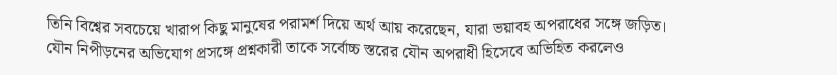তিনি বিশ্বের সবচেয়ে খারাপ কিছু মানুষের পরামর্শ দিয়ে অর্থ আয় করেছেন, যারা ভয়াবহ অপরাধের সঙ্গে জড়িত।
যৌন নিপীড়নের অভিযোগ প্রসঙ্গে প্রশ্নকারী তাকে সর্বোচ্চ স্তরের যৌন অপরাধী হিসেবে অভিহিত করলেও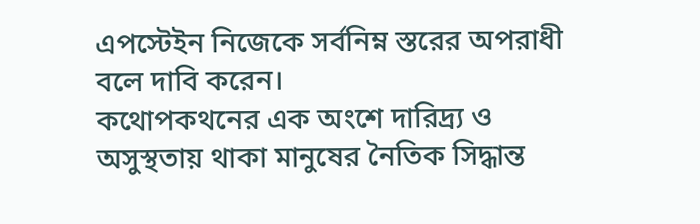এপস্টেইন নিজেকে সর্বনিম্ন স্তরের অপরাধী বলে দাবি করেন।
কথোপকথনের এক অংশে দারিদ্র্য ও অসুস্থতায় থাকা মানুষের নৈতিক সিদ্ধান্ত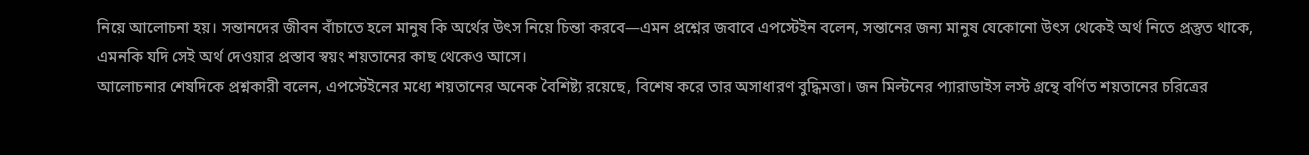নিয়ে আলোচনা হয়। সন্তানদের জীবন বাঁচাতে হলে মানুষ কি অর্থের উৎস নিয়ে চিন্তা করবে—এমন প্রশ্নের জবাবে এপস্টেইন বলেন, সন্তানের জন্য মানুষ যেকোনো উৎস থেকেই অর্থ নিতে প্রস্তুত থাকে, এমনকি যদি সেই অর্থ দেওয়ার প্রস্তাব স্বয়ং শয়তানের কাছ থেকেও আসে।
আলোচনার শেষদিকে প্রশ্নকারী বলেন, এপস্টেইনের মধ্যে শয়তানের অনেক বৈশিষ্ট্য রয়েছে, বিশেষ করে তার অসাধারণ বুদ্ধিমত্তা। জন মিল্টনের প্যারাডাইস লস্ট গ্রন্থে বর্ণিত শয়তানের চরিত্রের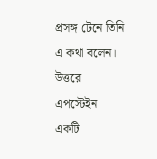প্রসঙ্গ টেনে তিনি এ কথা বলেন। উত্তরে এপস্টেইন একটি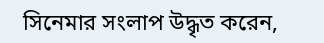সিনেমার সংলাপ উদ্ধৃত করেন,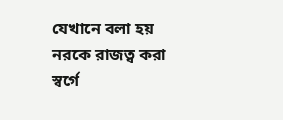যেখানে বলা হয় নরকে রাজত্ব করা স্বর্গে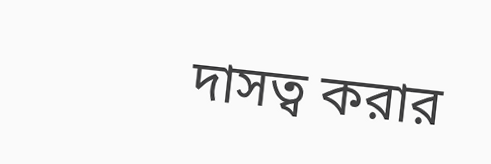দাসত্ব করার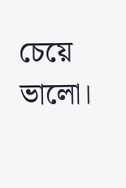চেয়ে ভালো।